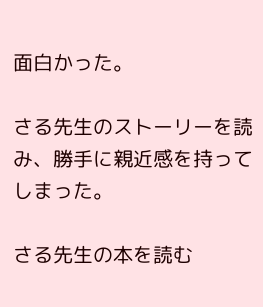面白かった。

さる先生のストーリーを読み、勝手に親近感を持ってしまった。

さる先生の本を読む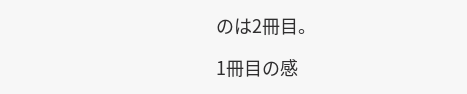のは2冊目。

1冊目の感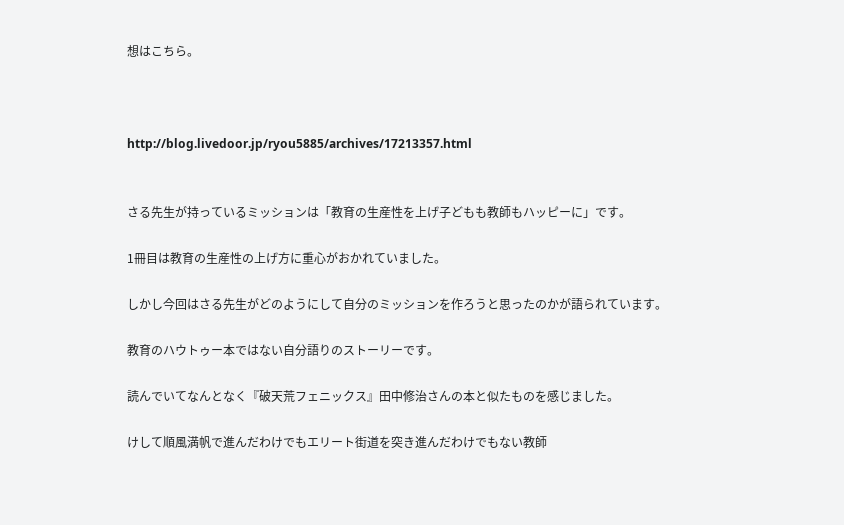想はこちら。



http://blog.livedoor.jp/ryou5885/archives/17213357.html


さる先生が持っているミッションは「教育の生産性を上げ子どもも教師もハッピーに」です。

1冊目は教育の生産性の上げ方に重心がおかれていました。

しかし今回はさる先生がどのようにして自分のミッションを作ろうと思ったのかが語られています。

教育のハウトゥー本ではない自分語りのストーリーです。

読んでいてなんとなく『破天荒フェニックス』田中修治さんの本と似たものを感じました。

けして順風満帆で進んだわけでもエリート街道を突き進んだわけでもない教師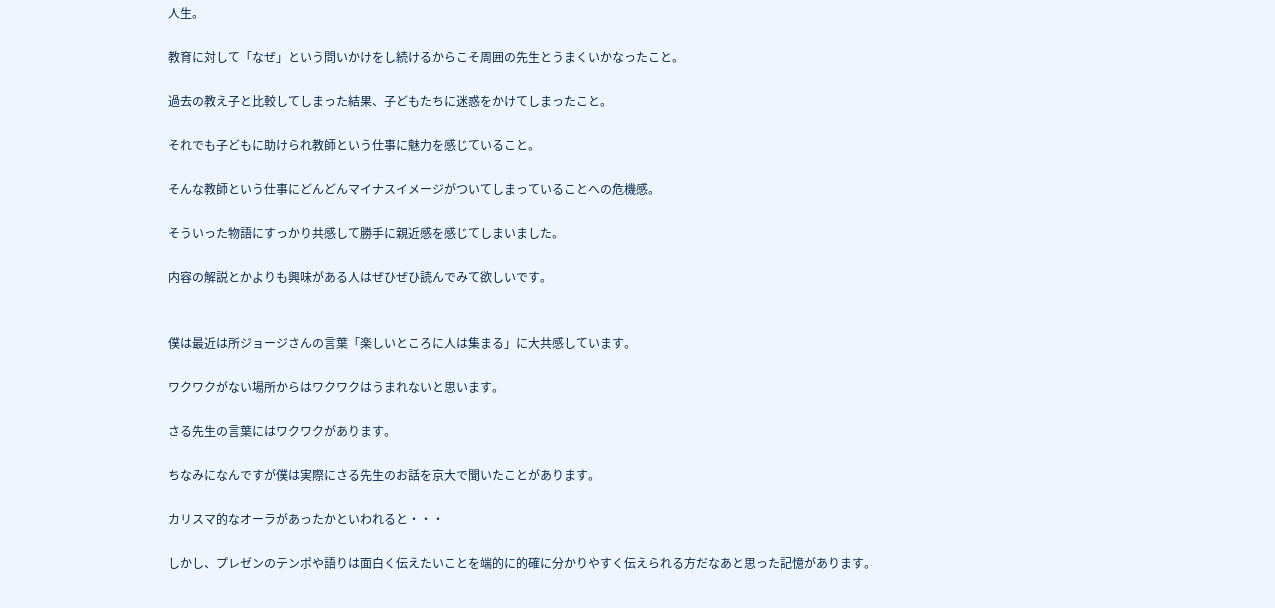人生。

教育に対して「なぜ」という問いかけをし続けるからこそ周囲の先生とうまくいかなったこと。

過去の教え子と比較してしまった結果、子どもたちに迷惑をかけてしまったこと。

それでも子どもに助けられ教師という仕事に魅力を感じていること。

そんな教師という仕事にどんどんマイナスイメージがついてしまっていることへの危機感。

そういった物語にすっかり共感して勝手に親近感を感じてしまいました。

内容の解説とかよりも興味がある人はぜひぜひ読んでみて欲しいです。


僕は最近は所ジョージさんの言葉「楽しいところに人は集まる」に大共感しています。

ワクワクがない場所からはワクワクはうまれないと思います。

さる先生の言葉にはワクワクがあります。

ちなみになんですが僕は実際にさる先生のお話を京大で聞いたことがあります。

カリスマ的なオーラがあったかといわれると・・・

しかし、プレゼンのテンポや語りは面白く伝えたいことを端的に的確に分かりやすく伝えられる方だなあと思った記憶があります。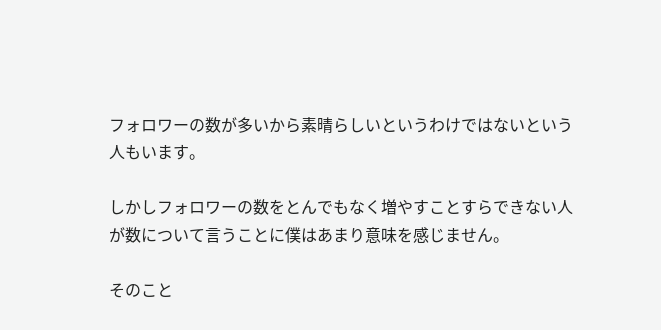フォロワーの数が多いから素晴らしいというわけではないという人もいます。

しかしフォロワーの数をとんでもなく増やすことすらできない人が数について言うことに僕はあまり意味を感じません。

そのこと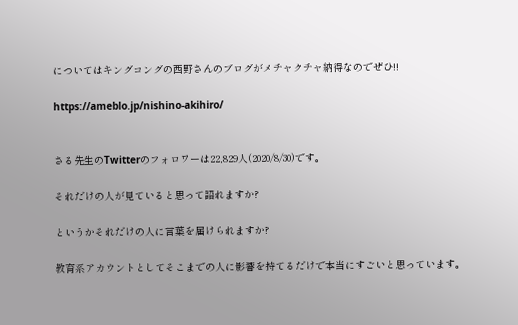についてはキングコングの西野さんのブログがメチャクチャ納得なのでぜひ!!

https://ameblo.jp/nishino-akihiro/


さる先生のTwitterのフォロワーは22,829人(2020/8/30)です。

それだけの人が見ていると思って語れますか?

というかそれだけの人に言葉を届けられますか?

教育系アカウントとしてそこまでの人に影響を持てるだけで本当にすごいと思っています。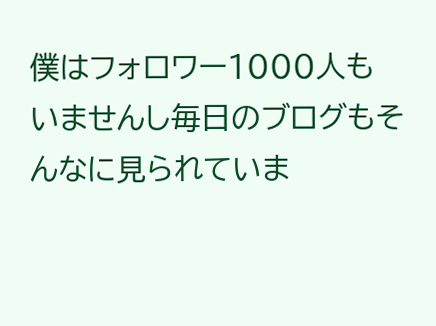僕はフォロワー1000人もいませんし毎日のブログもそんなに見られていま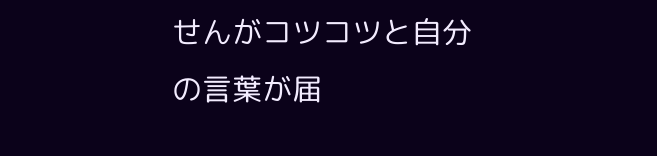せんがコツコツと自分の言葉が届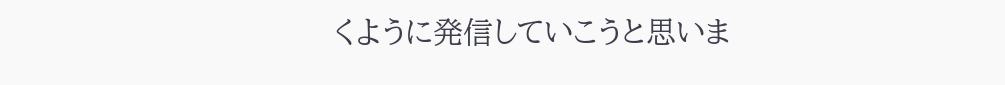くように発信していこうと思いま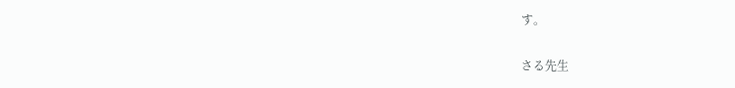す。

さる先生